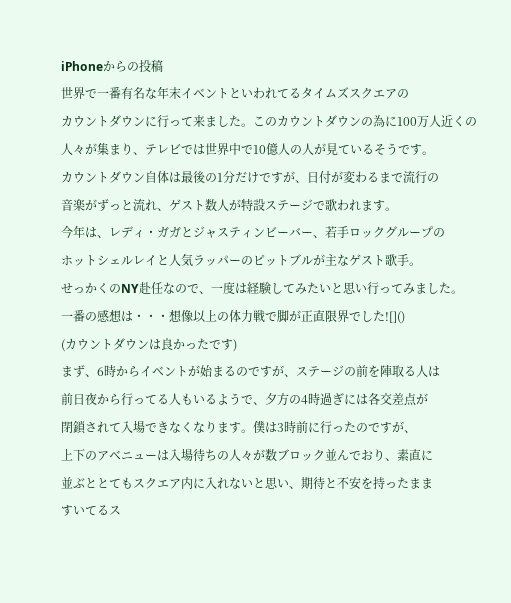iPhoneからの投稿
世界で一番有名な年末イベントといわれてるタイムズスクエアの
カウントダウンに行って来ました。このカウントダウンの為に100万人近くの
人々が集まり、テレビでは世界中で10億人の人が見ているそうです。
カウントダウン自体は最後の1分だけですが、日付が変わるまで流行の
音楽がずっと流れ、ゲスト数人が特設ステージで歌われます。
今年は、レディ・ガガとジャスティンビーバー、若手ロックグループの
ホットシェルレイと人気ラッパーのピットブルが主なゲスト歌手。
せっかくのNY赴任なので、一度は経験してみたいと思い行ってみました。
一番の感想は・・・想像以上の体力戦で脚が正直限界でした![]()
(カウントダウンは良かったです)
まず、6時からイベントが始まるのですが、ステージの前を陣取る人は
前日夜から行ってる人もいるようで、夕方の4時過ぎには各交差点が
閉鎖されて入場できなくなります。僕は3時前に行ったのですが、
上下のアベニューは入場待ちの人々が数ブロック並んでおり、素直に
並ぶととてもスクエア内に入れないと思い、期待と不安を持ったまま
すいてるス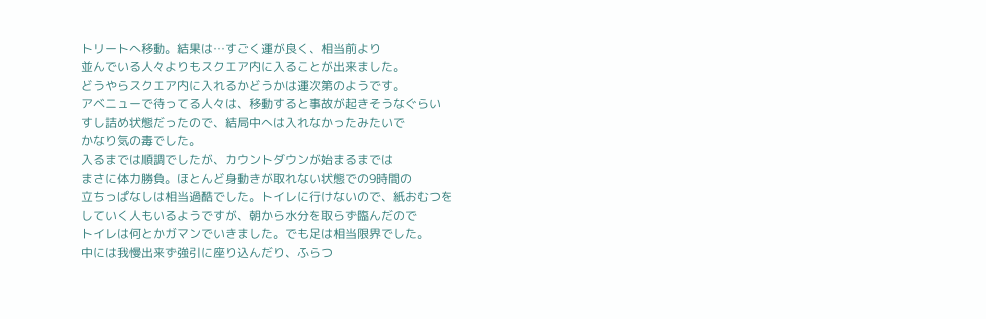トリートへ移動。結果は…すごく運が良く、相当前より
並んでいる人々よりもスクエア内に入ることが出来ました。
どうやらスクエア内に入れるかどうかは運次第のようです。
アベニューで待ってる人々は、移動すると事故が起きそうなぐらい
すし詰め状態だったので、結局中へは入れなかったみたいで
かなり気の毒でした。
入るまでは順調でしたが、カウントダウンが始まるまでは
まさに体力勝負。ほとんど身動きが取れない状態での9時間の
立ちっぱなしは相当過酷でした。トイレに行けないので、紙おむつを
していく人もいるようですが、朝から水分を取らず臨んだので
トイレは何とかガマンでいきました。でも足は相当限界でした。
中には我慢出来ず強引に座り込んだり、ふらつ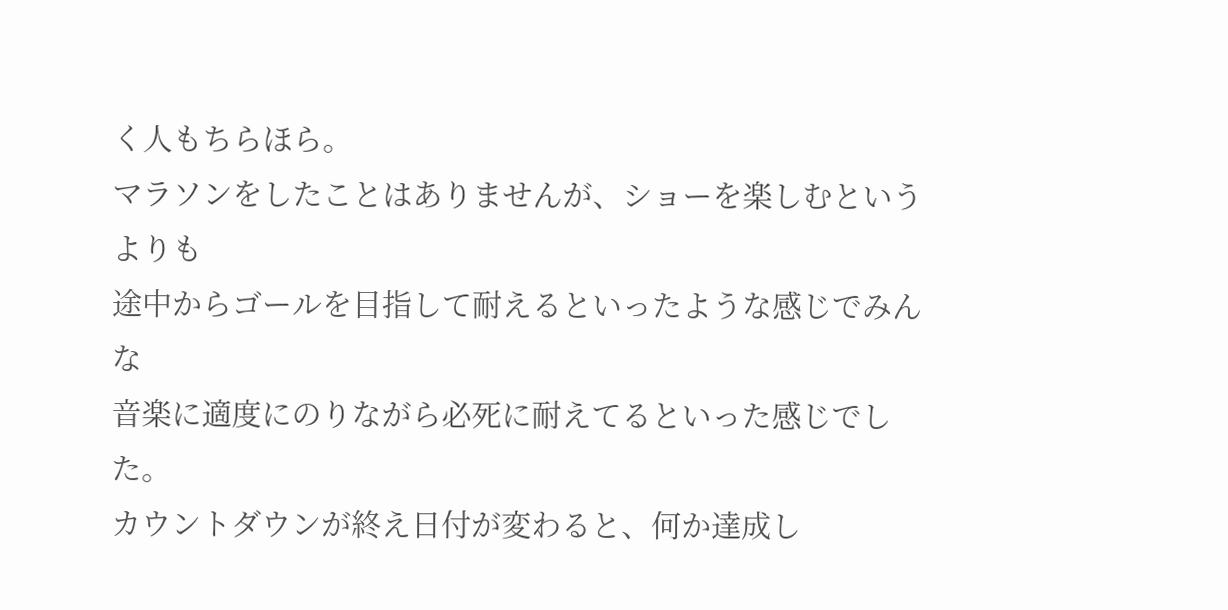く人もちらほら。
マラソンをしたことはありませんが、ショーを楽しむというよりも
途中からゴールを目指して耐えるといったような感じでみんな
音楽に適度にのりながら必死に耐えてるといった感じでした。
カウントダウンが終え日付が変わると、何か達成し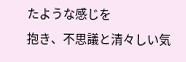たような感じを
抱き、不思議と清々しい気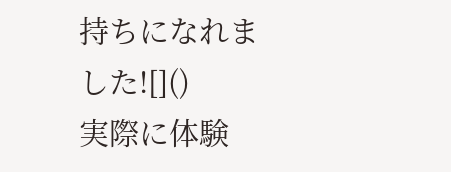持ちになれました![]()
実際に体験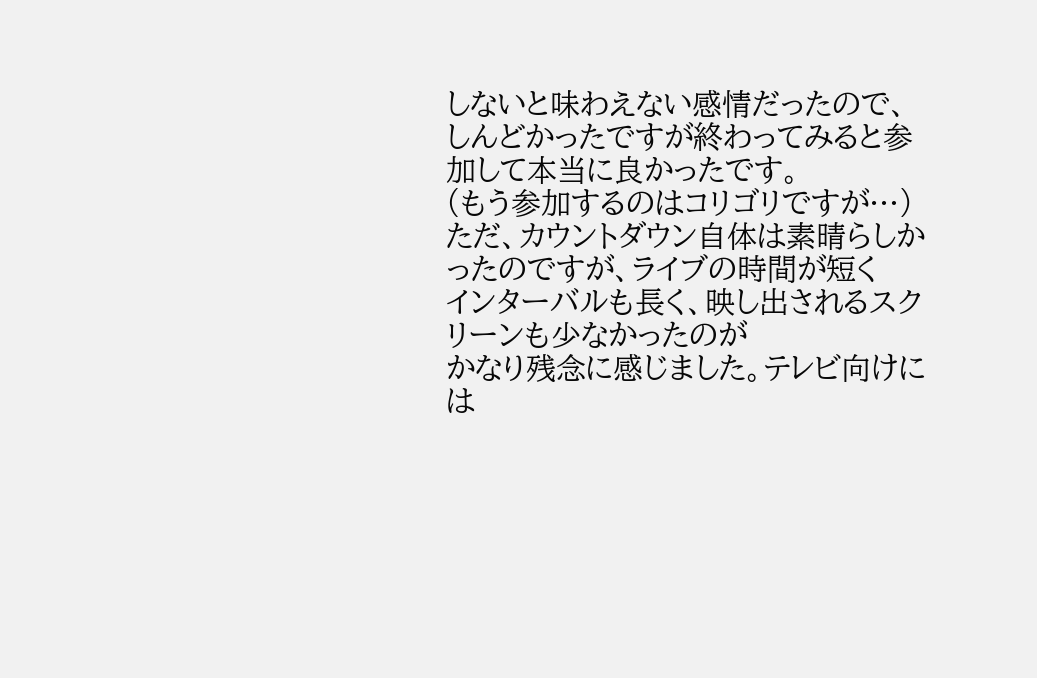しないと味わえない感情だったので、
しんどかったですが終わってみると参加して本当に良かったです。
(もう参加するのはコリゴリですが…)
ただ、カウントダウン自体は素晴らしかったのですが、ライブの時間が短く
インターバルも長く、映し出されるスクリーンも少なかったのが
かなり残念に感じました。テレビ向けには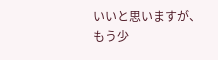いいと思いますが、
もう少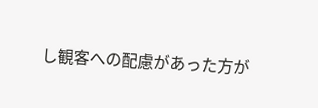し観客への配慮があった方が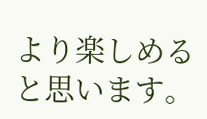より楽しめると思います。